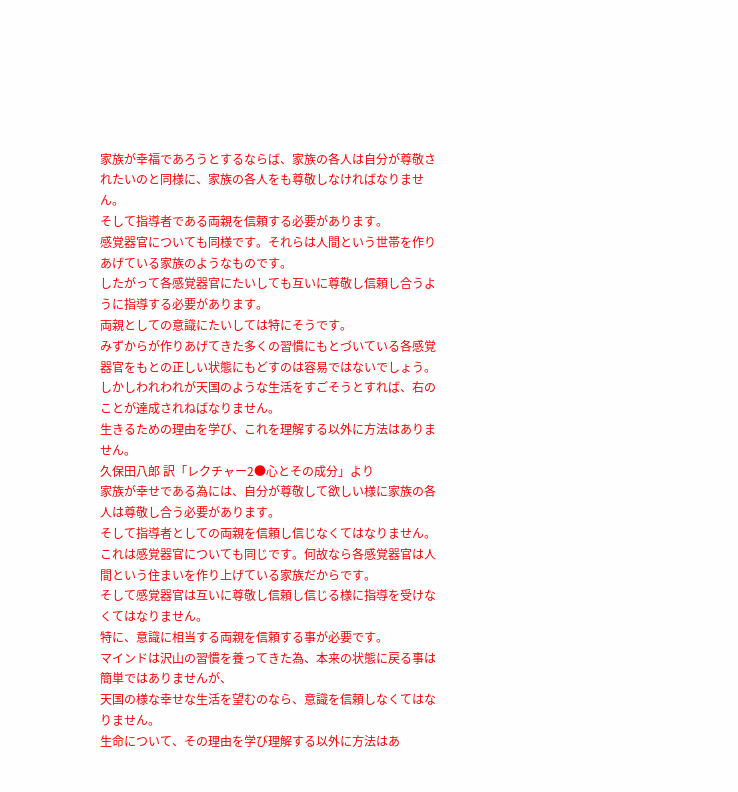家族が幸福であろうとするならば、家族の各人は自分が尊敬されたいのと同様に、家族の各人をも尊敬しなければなりません。
そして指導者である両親を信頼する必要があります。
感覚器官についても同様です。それらは人間という世帯を作りあげている家族のようなものです。
したがって各感覚器官にたいしても互いに尊敬し信頼し合うように指導する必要があります。
両親としての意識にたいしては特にそうです。
みずからが作りあげてきた多くの習慣にもとづいている各感覚器官をもとの正しい状態にもどすのは容易ではないでしょう。
しかしわれわれが天国のような生活をすごそうとすれば、右のことが達成されねばなりません。
生きるための理由を学び、これを理解する以外に方法はありません。
久保田八郎 訳「レクチャー2●心とその成分」より
家族が幸せである為には、自分が尊敬して欲しい様に家族の各人は尊敬し合う必要があります。
そして指導者としての両親を信頼し信じなくてはなりません。
これは感覚器官についても同じです。何故なら各感覚器官は人間という住まいを作り上げている家族だからです。
そして感覚器官は互いに尊敬し信頼し信じる様に指導を受けなくてはなりません。
特に、意識に相当する両親を信頼する事が必要です。
マインドは沢山の習慣を養ってきた為、本来の状態に戻る事は簡単ではありませんが、
天国の様な幸せな生活を望むのなら、意識を信頼しなくてはなりません。
生命について、その理由を学び理解する以外に方法はあ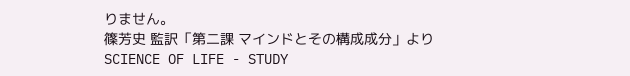りません。
篠芳史 監訳「第二課 マインドとその構成成分」より
SCIENCE OF LIFE - STUDY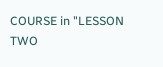COURSE in "LESSON TWO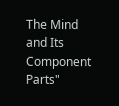The Mind and Its Component Parts"